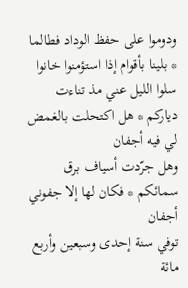ودوموا على حفظ الوداد فطالما * بلينا بأقوام إذا استؤمنوا خانوا
سلوا الليل عني مذ تناءت دياركم * هل اكتحلت بالغمض لي فيه أجفان
وهل جرّدت أسياف برق سمائكم * فكان لها إلا جفوني أجفان
توفي سنة إحدى وسبعين وأربع مائة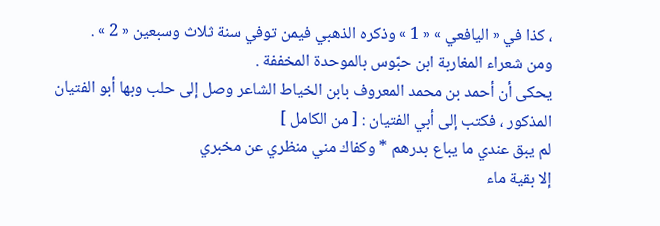، كذا في « اليافعي » « 1 » وذكره الذهبي فيمن توفي سنة ثلاث وسبعين « 2 » .
ومن شعراء المغاربة ابن حبّوس بالموحدة المخففة .
يحكى أن أحمد بن محمد المعروف بابن الخياط الشاعر وصل إلى حلب وبها أبو الفتيان المذكور ، فكتب إلى أبي الفتيان : [ من الكامل ]
لم يبق عندي ما يباع بدرهم * وكفاك مني منظري عن مخبري
إلا بقية ماء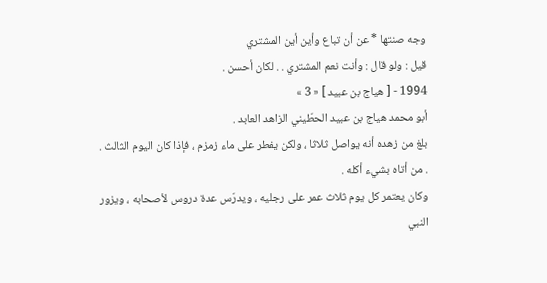وجه صنتها * عن أن تباع وأين أين المشتري
قيل : ولو قال : وأنت نعم المشتري . . لكان أحسن .
1994 - [ هياج بن عبيد ] « 3 »
أبو محمد هياج بن عبيد الحطّيني الزاهد العابد .
بلغ من زهده أنه يواصل ثلاثا ، ولكن يفطر على ماء زمزم ، فإذا كان اليوم الثالث . . من أتاه بشيء أكله .
وكان يعتمر كل يوم ثلاث عمر على رجليه ، ويدرّس عدة دروس لأصحابه ، ويزور النبي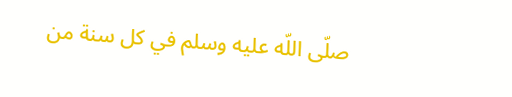صلّى اللّه عليه وسلم في كل سنة من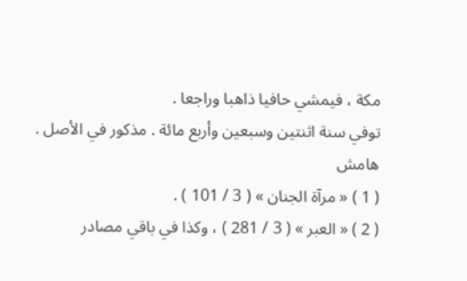مكة ، فيمشي حافيا ذاهبا وراجعا .
توفي سنة اثنتين وسبعين وأربع مائة . مذكور في الأصل .
هامش
( 1 ) « مرآة الجنان » ( 3 / 101 ) .
( 2 ) « العبر » ( 3 / 281 ) ، وكذا في باقي مصادر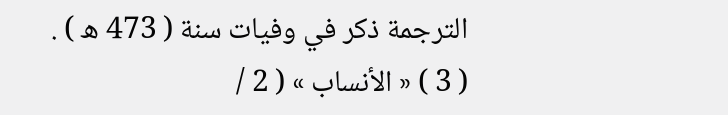الترجمة ذكر في وفيات سنة ( 473 ه ) .
( 3 ) « الأنساب » ( 2 /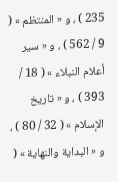235 ) ، و « المنتظم » ( 9 / 562 ) ، و « سير أعلام النبلاء » ( 18 / 393 ) ، و « تاريخ الإسلام » ( 32 / 80 ) ، و « البداية والنهاية » (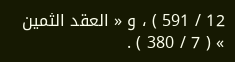12 / 591 ) ، و « العقد الثمين » ( 7 / 380 ) .